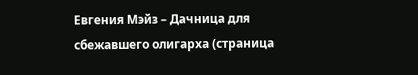Евгения Мэйз – Дачница для сбежавшего олигарха (страница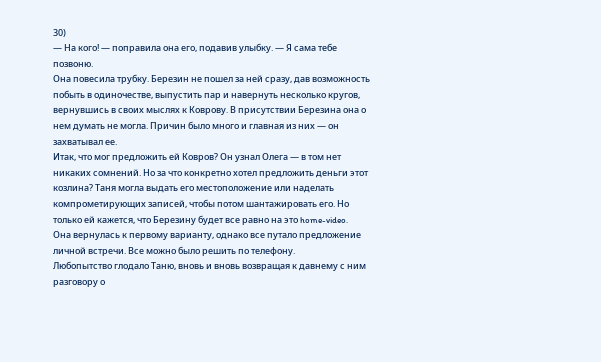30)
— На кого! — поправила она его, подавив улыбку. — Я сама тебе позвоню.
Она повесила трубку. Березин не пошел за ней сразу, дав возможность побыть в одиночестве, выпустить пар и навернуть несколько кругов, вернувшись в своих мыслях к Коврову. В присутствии Березина она о нем думать не могла. Причин было много и главная из них — он захватывал ее.
Итак, что мог предложить ей Ковров? Он узнал Олега — в том нет никаких сомнений. Но за что конкретно хотел предложить деньги этот козлина? Таня могла выдать его местоположение или наделать компрометирующих записей, чтобы потом шантажировать его. Но только ей кажется, что Березину будет все равно на это home-video.
Она вернулась к первому варианту, однако все путало предложение личной встречи. Все можно было решить по телефону.
Любопытство глодало Таню, вновь и вновь возвращая к давнему с ним разговору о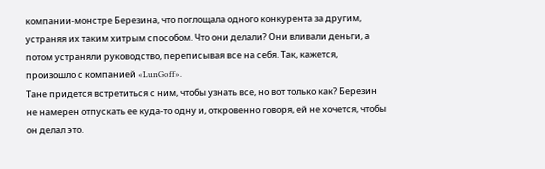компании-монстре Березина, что поглощала одного конкурента за другим, устраняя их таким хитрым способом. Что они делали? Они вливали деньги, а потом устраняли руководство, переписывая все на себя. Так, кажется, произошло с компанией «LunGoff».
Тане придется встретиться с ним, чтобы узнать все, но вот только как? Березин не намерен отпускать ее куда-то одну и, откровенно говоря, ей не хочется, чтобы он делал это.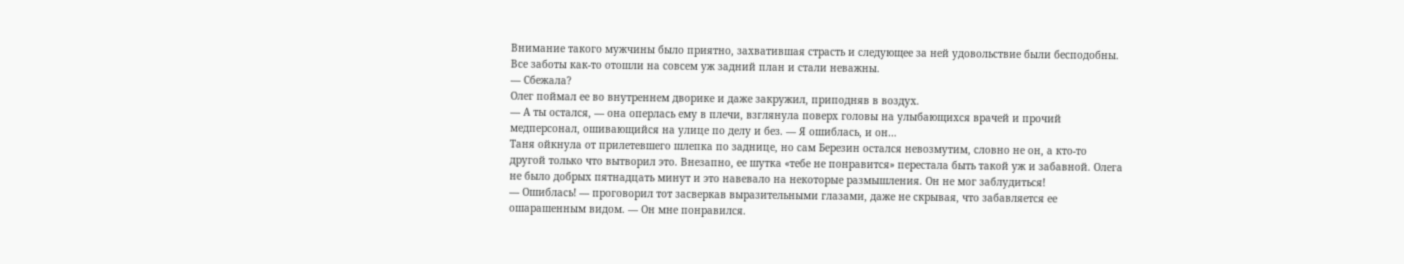Внимание такого мужчины было приятно, захватившая страсть и следующее за ней удовольствие были бесподобны. Все заботы как-то отошли на совсем уж задний план и стали неважны.
— Сбежала?
Олег поймал ее во внутреннем дворике и даже закружил, приподняв в воздух.
— А ты остался, — она оперлась ему в плечи, взглянула поверх головы на улыбающихся врачей и прочий медперсонал, ошивающийся на улице по делу и без. — Я ошиблась, и он…
Таня ойкнула от прилетевшего шлепка по заднице, но сам Березин остался невозмутим, словно не он, а кто-то другой только что вытворил это. Внезапно, ее шутка «тебе не понравится» перестала быть такой уж и забавной. Олега не было добрых пятнадцать минут и это навевало на некоторые размышления. Он не мог заблудиться!
— Ошиблась! — проговорил тот засверкав выразительными глазами, даже не скрывая, что забавляется ее ошарашенным видом. — Он мне понравился.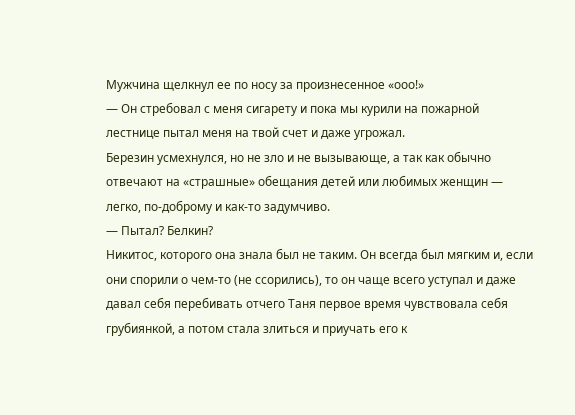Мужчина щелкнул ее по носу за произнесенное «ооо!»
— Он стребовал с меня сигарету и пока мы курили на пожарной лестнице пытал меня на твой счет и даже угрожал.
Березин усмехнулся, но не зло и не вызывающе, а так как обычно отвечают на «страшные» обещания детей или любимых женщин — легко, по-доброму и как-то задумчиво.
— Пытал? Белкин?
Никитос, которого она знала был не таким. Он всегда был мягким и, если они спорили о чем-то (не ссорились), то он чаще всего уступал и даже давал себя перебивать отчего Таня первое время чувствовала себя грубиянкой, а потом стала злиться и приучать его к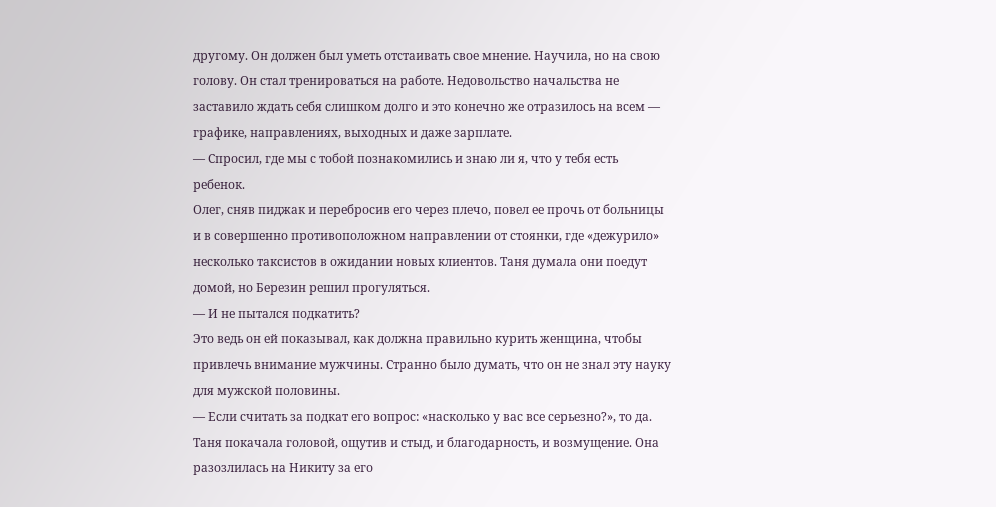другому. Он должен был уметь отстаивать свое мнение. Научила, но на свою голову. Он стал тренироваться на работе. Недовольство начальства не заставило ждать себя слишком долго и это конечно же отразилось на всем — графике, направлениях, выходных и даже зарплате.
— Спросил, где мы с тобой познакомились и знаю ли я, что у тебя есть ребенок.
Олег, сняв пиджак и перебросив его через плечо, повел ее прочь от больницы и в совершенно противоположном направлении от стоянки, где «дежурило» несколько таксистов в ожидании новых клиентов. Таня думала они поедут домой, но Березин решил прогуляться.
— И не пытался подкатить?
Это ведь он ей показывал, как должна правильно курить женщина, чтобы привлечь внимание мужчины. Странно было думать, что он не знал эту науку для мужской половины.
— Если считать за подкат его вопрос: «насколько у вас все серьезно?», то да.
Таня покачала головой, ощутив и стыд, и благодарность, и возмущение. Она разозлилась на Никиту за его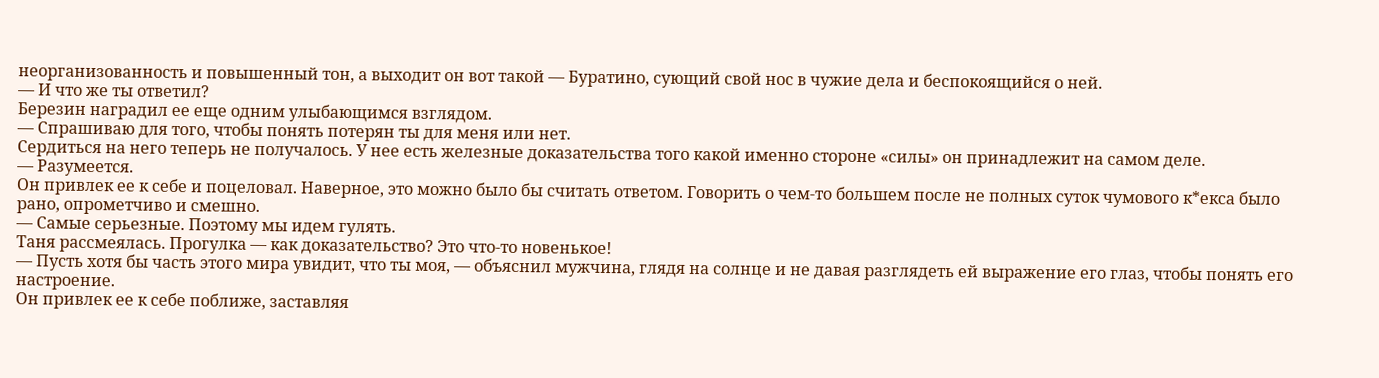неорганизованность и повышенный тон, а выходит он вот такой — Буратино, сующий свой нос в чужие дела и беспокоящийся о ней.
— И что же ты ответил?
Березин наградил ее еще одним улыбающимся взглядом.
— Спрашиваю для того, чтобы понять потерян ты для меня или нет.
Сердиться на него теперь не получалось. У нее есть железные доказательства того какой именно стороне «силы» он принадлежит на самом деле.
— Разумеется.
Он привлек ее к себе и поцеловал. Наверное, это можно было бы считать ответом. Говорить о чем-то большем после не полных суток чумового к*екса было рано, опрометчиво и смешно.
— Самые серьезные. Поэтому мы идем гулять.
Таня рассмеялась. Прогулка — как доказательство? Это что-то новенькое!
— Пусть хотя бы часть этого мира увидит, что ты моя, — объяснил мужчина, глядя на солнце и не давая разглядеть ей выражение его глаз, чтобы понять его настроение.
Он привлек ее к себе поближе, заставляя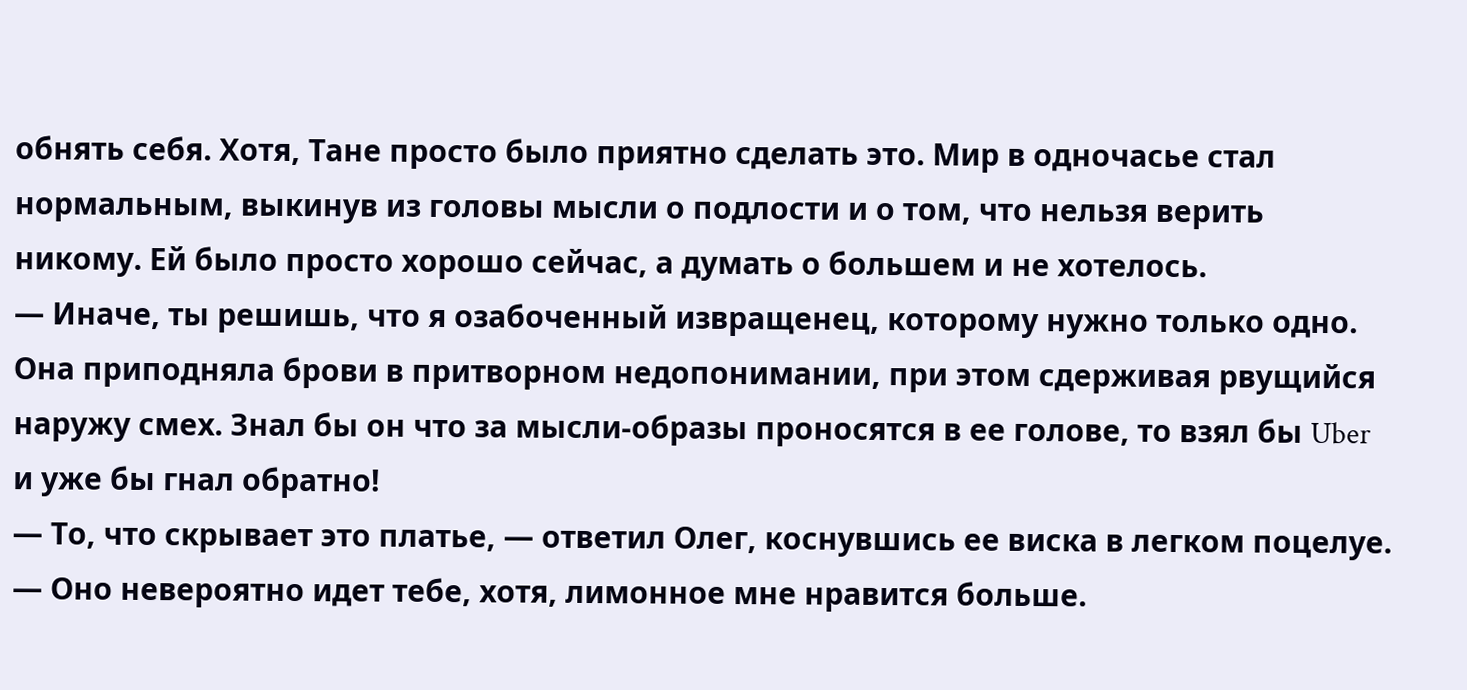обнять себя. Хотя, Тане просто было приятно сделать это. Мир в одночасье стал нормальным, выкинув из головы мысли о подлости и о том, что нельзя верить никому. Ей было просто хорошо сейчас, а думать о большем и не хотелось.
— Иначе, ты решишь, что я озабоченный извращенец, которому нужно только одно.
Она приподняла брови в притворном недопонимании, при этом сдерживая рвущийся наружу смех. Знал бы он что за мысли-образы проносятся в ее голове, то взял бы Uber и уже бы гнал обратно!
— То, что скрывает это платье, — ответил Олег, коснувшись ее виска в легком поцелуе. — Оно невероятно идет тебе, хотя, лимонное мне нравится больше.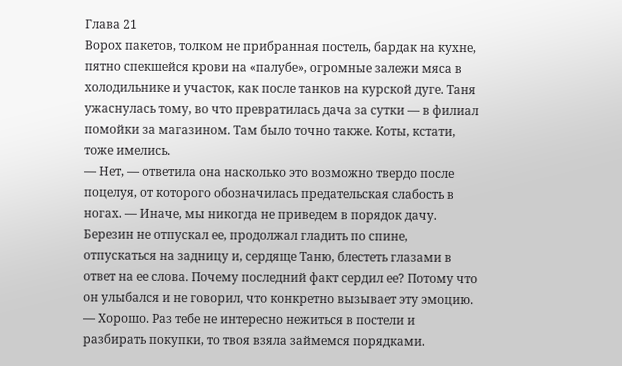Глава 21
Ворох пакетов, толком не прибранная постель, бардак на кухне, пятно спекшейся крови на «палубе», огромные залежи мяса в холодильнике и участок, как после танков на курской дуге. Таня ужаснулась тому, во что превратилась дача за сутки — в филиал помойки за магазином. Там было точно также. Коты, кстати, тоже имелись.
— Нет, — ответила она насколько это возможно твердо после поцелуя, от которого обозначилась предательская слабость в ногах. — Иначе, мы никогда не приведем в порядок дачу.
Березин не отпускал ее, продолжал гладить по спине, отпускаться на задницу и, сердяще Таню, блестеть глазами в ответ на ее слова. Почему последний факт сердил ее? Потому что он улыбался и не говорил, что конкретно вызывает эту эмоцию.
— Хорошо. Раз тебе не интересно нежиться в постели и разбирать покупки, то твоя взяла займемся порядками.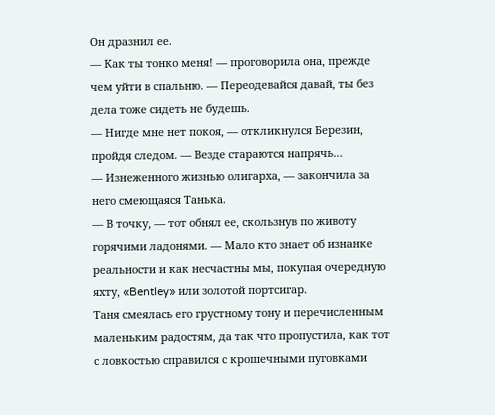Он дразнил ее.
— Как ты тонко меня! — проговорила она, прежде чем уйти в спальню. — Переодевайся давай, ты без дела тоже сидеть не будешь.
— Нигде мне нет покоя, — откликнулся Березин, пройдя следом. — Везде стараются напрячь…
— Изнеженного жизнью олигарха, — закончила за него смеющаяся Танька.
— В точку, — тот обнял ее, скользнув по животу горячими ладонями. — Мало кто знает об изнанке реальности и как несчастны мы, покупая очередную яхту, «Bentley» или золотой портсигар.
Таня смеялась его грустному тону и перечисленным маленьким радостям, да так что пропустила, как тот с ловкостью справился с крошечными пуговками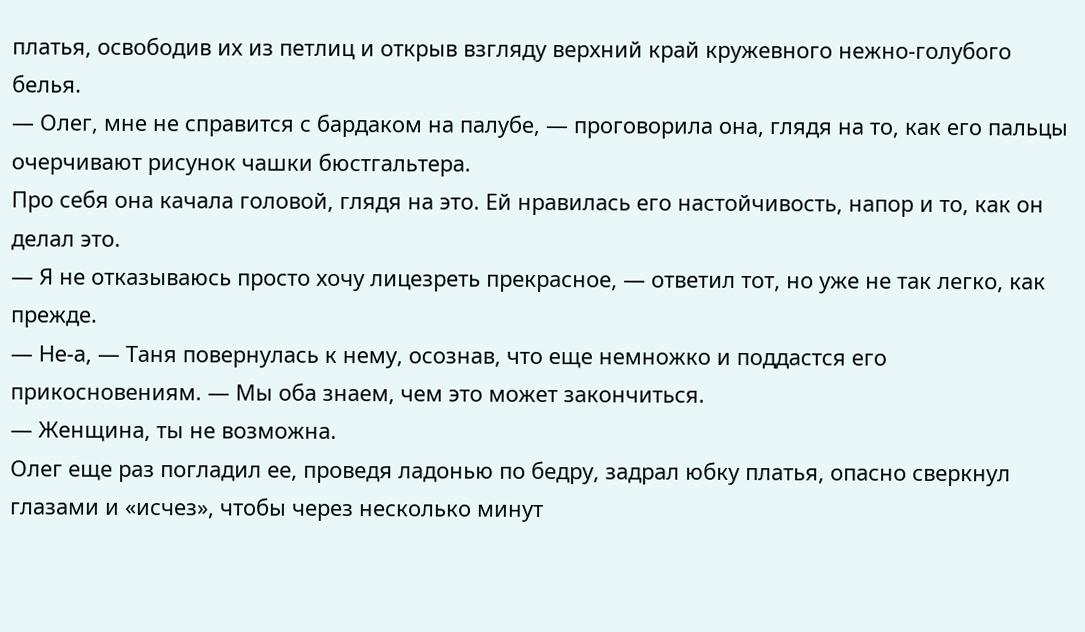платья, освободив их из петлиц и открыв взгляду верхний край кружевного нежно-голубого белья.
— Олег, мне не справится с бардаком на палубе, — проговорила она, глядя на то, как его пальцы очерчивают рисунок чашки бюстгальтера.
Про себя она качала головой, глядя на это. Ей нравилась его настойчивость, напор и то, как он делал это.
— Я не отказываюсь просто хочу лицезреть прекрасное, — ответил тот, но уже не так легко, как прежде.
— Не-а, — Таня повернулась к нему, осознав, что еще немножко и поддастся его прикосновениям. — Мы оба знаем, чем это может закончиться.
— Женщина, ты не возможна.
Олег еще раз погладил ее, проведя ладонью по бедру, задрал юбку платья, опасно сверкнул глазами и «исчез», чтобы через несколько минут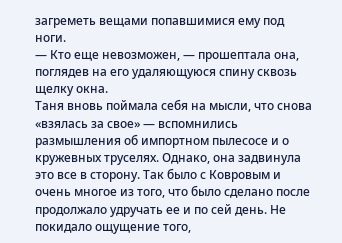загреметь вещами попавшимися ему под ноги.
— Кто еще невозможен, — прошептала она, поглядев на его удаляющуюся спину сквозь щелку окна.
Таня вновь поймала себя на мысли, что снова «взялась за свое» — вспомнились размышления об импортном пылесосе и о кружевных труселях. Однако, она задвинула это все в сторону. Так было с Ковровым и очень многое из того, что было сделано после продолжало удручать ее и по сей день. Не покидало ощущение того,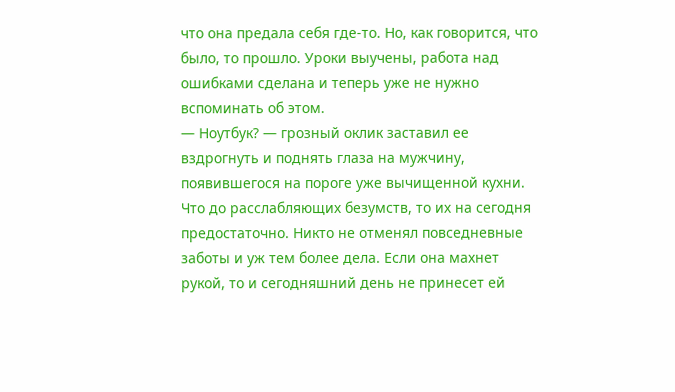что она предала себя где-то. Но, как говорится, что было, то прошло. Уроки выучены, работа над ошибками сделана и теперь уже не нужно вспоминать об этом.
— Ноутбук? — грозный оклик заставил ее вздрогнуть и поднять глаза на мужчину, появившегося на пороге уже вычищенной кухни.
Что до расслабляющих безумств, то их на сегодня предостаточно. Никто не отменял повседневные заботы и уж тем более дела. Если она махнет рукой, то и сегодняшний день не принесет ей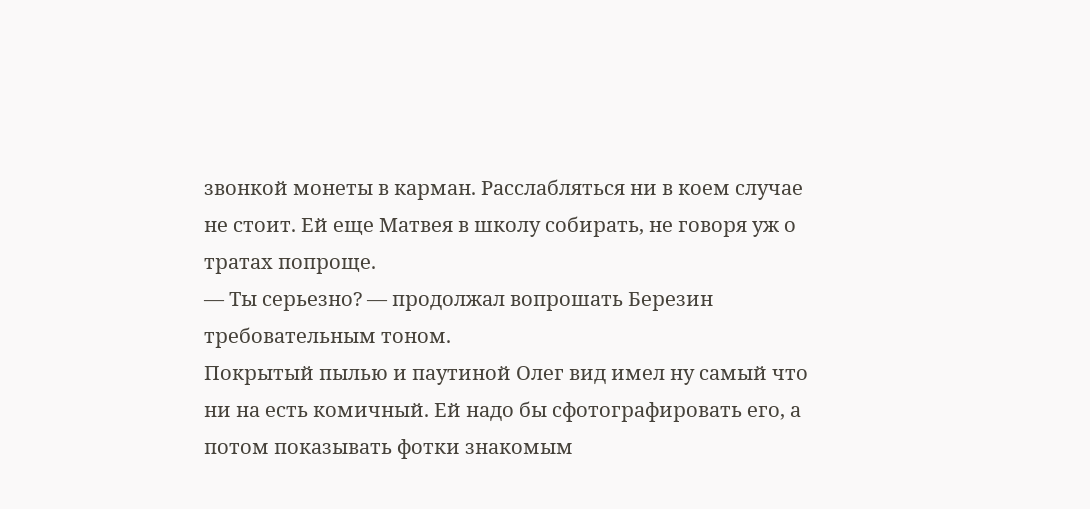звонкой монеты в карман. Расслабляться ни в коем случае не стоит. Ей еще Матвея в школу собирать, не говоря уж о тратах попроще.
— Ты серьезно? — продолжал вопрошать Березин требовательным тоном.
Покрытый пылью и паутиной Олег вид имел ну самый что ни на есть комичный. Ей надо бы сфотографировать его, а потом показывать фотки знакомым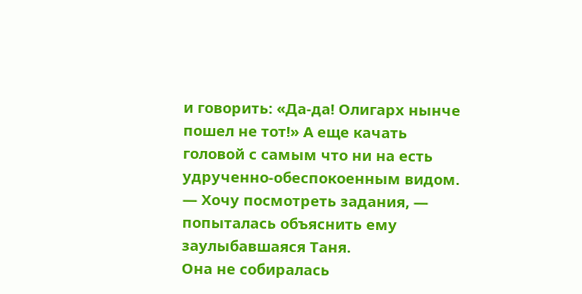и говорить: «Да-да! Олигарх нынче пошел не тот!» А еще качать головой с самым что ни на есть удрученно-обеспокоенным видом.
— Хочу посмотреть задания, — попыталась объяснить ему заулыбавшаяся Таня.
Она не собиралась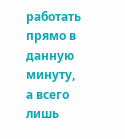работать прямо в данную минуту, а всего лишь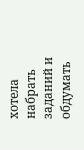хотела набрать заданий и обдумать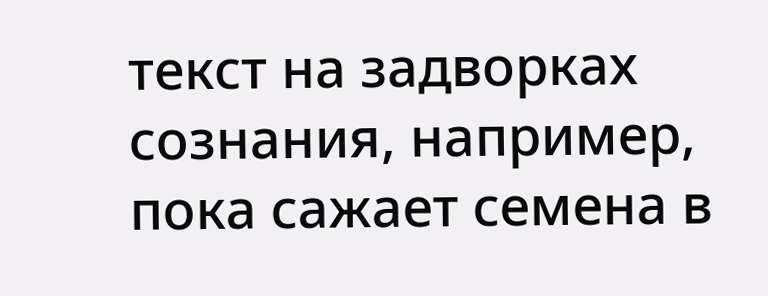текст на задворках сознания, например, пока сажает семена в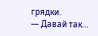грядки.
— Давай так…